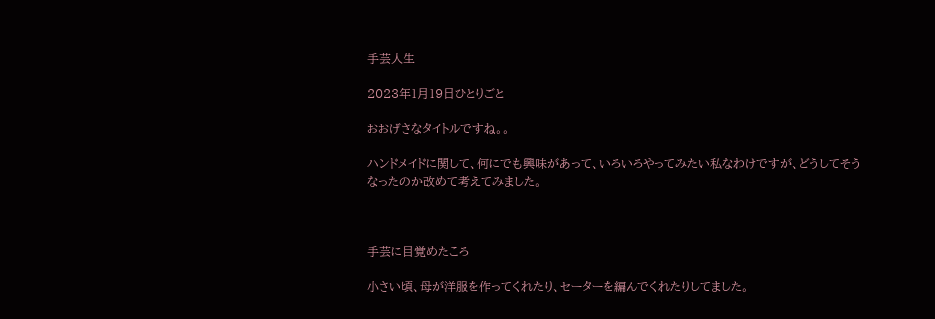手芸人生

2023年1月19日ひとりごと

おおげさなタイトルですね。。

ハンドメイドに関して、何にでも興味があって、いろいろやってみたい私なわけですが、どうしてそうなったのか改めて考えてみました。



手芸に目覚めたころ

小さい頃、母が洋服を作ってくれたり、セーターを編んでくれたりしてました。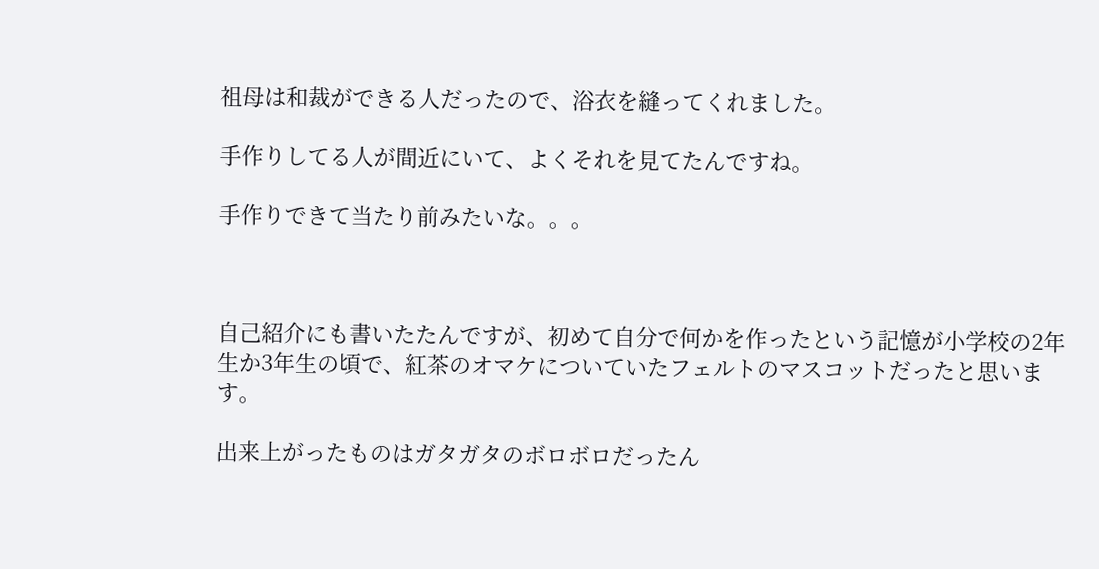祖母は和裁ができる人だったので、浴衣を縫ってくれました。

手作りしてる人が間近にいて、よくそれを見てたんですね。

手作りできて当たり前みたいな。。。



自己紹介にも書いたたんですが、初めて自分で何かを作ったという記憶が小学校の2年生か3年生の頃で、紅茶のオマケについていたフェルトのマスコットだったと思います。

出来上がったものはガタガタのボロボロだったん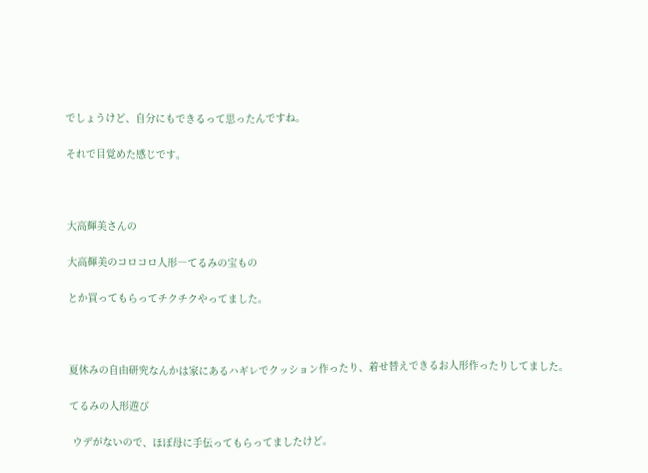でしょうけど、自分にもできるって思ったんですね。

それで目覚めた感じです。



大高輝美さんの

大高輝美のコロコロ人形―てるみの宝もの

とか買ってもらってチクチクやってました。



夏休みの自由研究なんかは家にあるハギレでクッション作ったり、着せ替えできるお人形作ったりしてました。

てるみの人形遊び

 ウデがないので、ほぼ母に手伝ってもらってましたけど。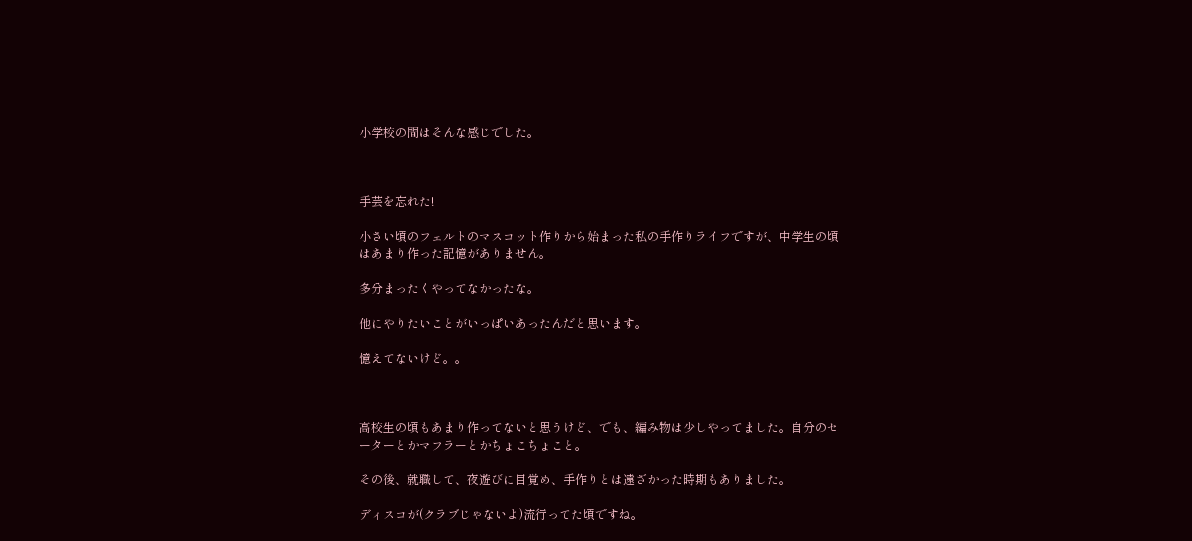小学校の間はそんな感じでした。



手芸を忘れた!

小さい頃のフェルトのマスコット作りから始まった私の手作りライフですが、中学生の頃はあまり作った記憶がありません。

多分まったくやってなかったな。

他にやりたいことがいっぱいあったんだと思います。

憶えてないけど。。



高校生の頃もあまり作ってないと思うけど、でも、編み物は少しやってました。自分のセーターとかマフラーとかちょこちょこと。

その後、就職して、夜遊びに目覚め、手作りとは遠ざかった時期もありました。

ディスコが(クラブじゃないよ)流行ってた頃ですね。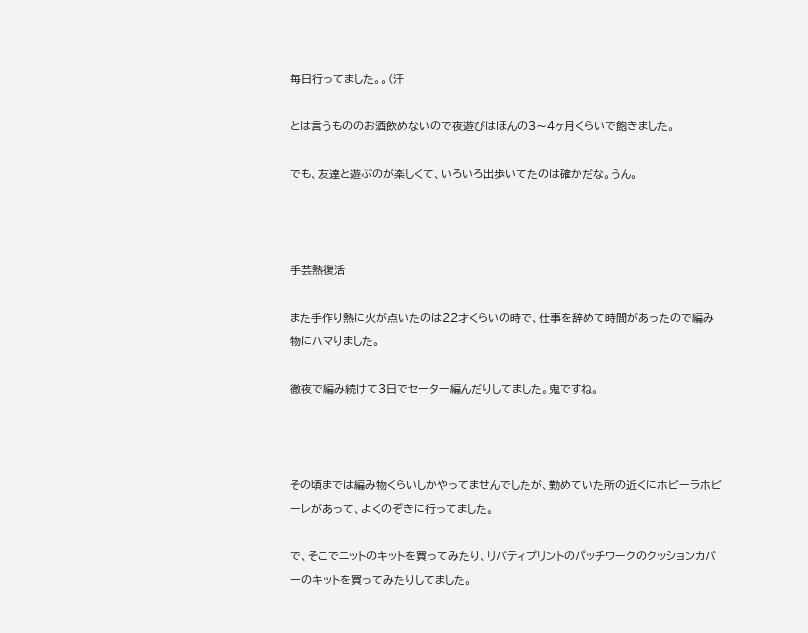毎日行ってました。。(汗

とは言うもののお酒飲めないので夜遊びはほんの3〜4ヶ月くらいで飽きました。

でも、友達と遊ぶのが楽しくて、いろいろ出歩いてたのは確かだな。うん。



手芸熱復活

また手作り熱に火が点いたのは22才くらいの時で、仕事を辞めて時間があったので編み物にハマりました。

徹夜で編み続けて3日でセーター編んだりしてました。鬼ですね。



その頃までは編み物くらいしかやってませんでしたが、勤めていた所の近くにホビーラホビーレがあって、よくのぞきに行ってました。

で、そこでニットのキットを買ってみたり、リバティプリントのパッチワークのクッションカバーのキットを買ってみたりしてました。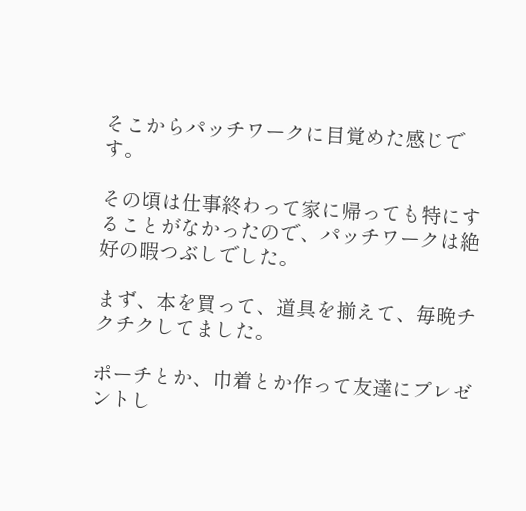そこからパッチワークに目覚めた感じです。

その頃は仕事終わって家に帰っても特にすることがなかったので、パッチワークは絶好の暇つぶしでした。

まず、本を買って、道具を揃えて、毎晩チクチクしてました。

ポーチとか、巾着とか作って友達にプレゼントし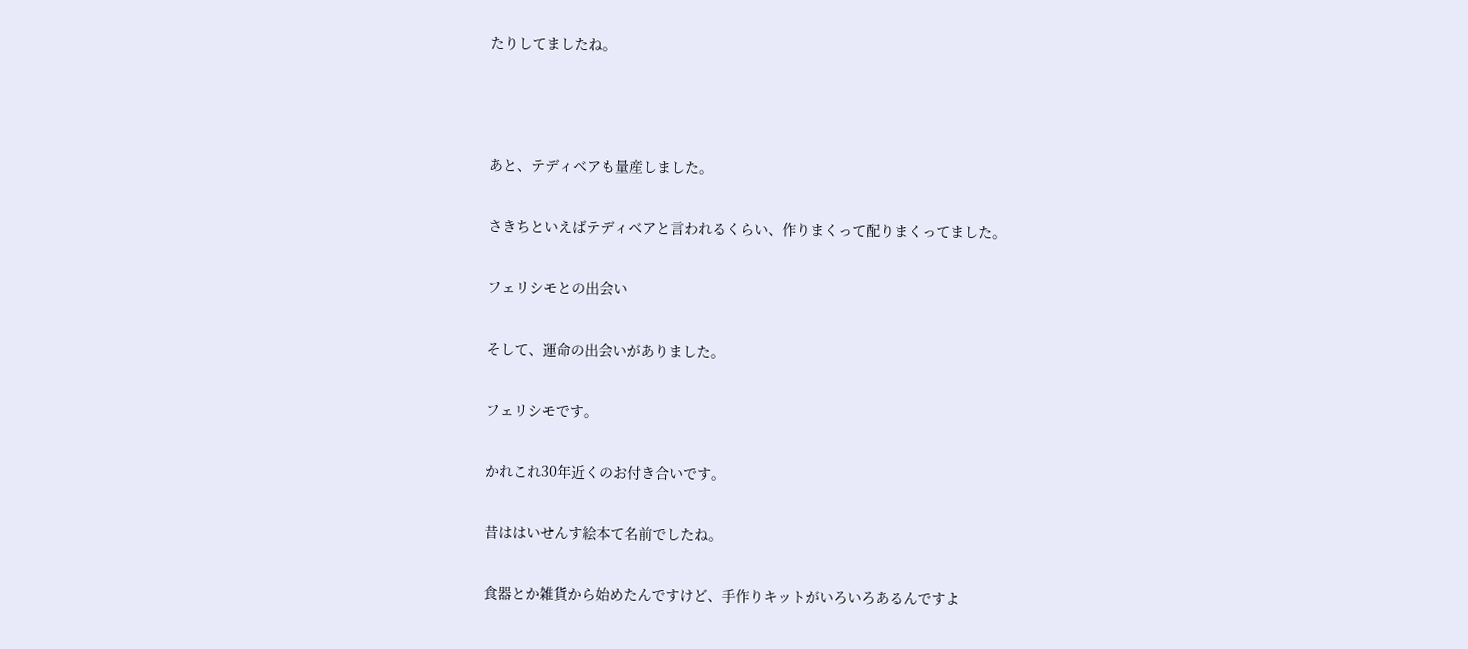たりしてましたね。



あと、テディベアも量産しました。

さきちといえばテディベアと言われるくらい、作りまくって配りまくってました。

フェリシモとの出会い

そして、運命の出会いがありました。

フェリシモです。

かれこれ30年近くのお付き合いです。

昔ははいせんす絵本て名前でしたね。

食器とか雑貨から始めたんですけど、手作りキットがいろいろあるんですよ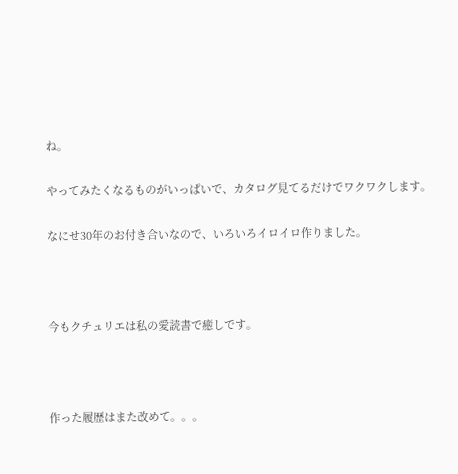ね。

やってみたくなるものがいっぱいで、カタログ見てるだけでワクワクします。

なにせ30年のお付き合いなので、いろいろイロイロ作りました。



今もクチュリエは私の愛読書で癒しです。



作った履歴はまた改めて。。。